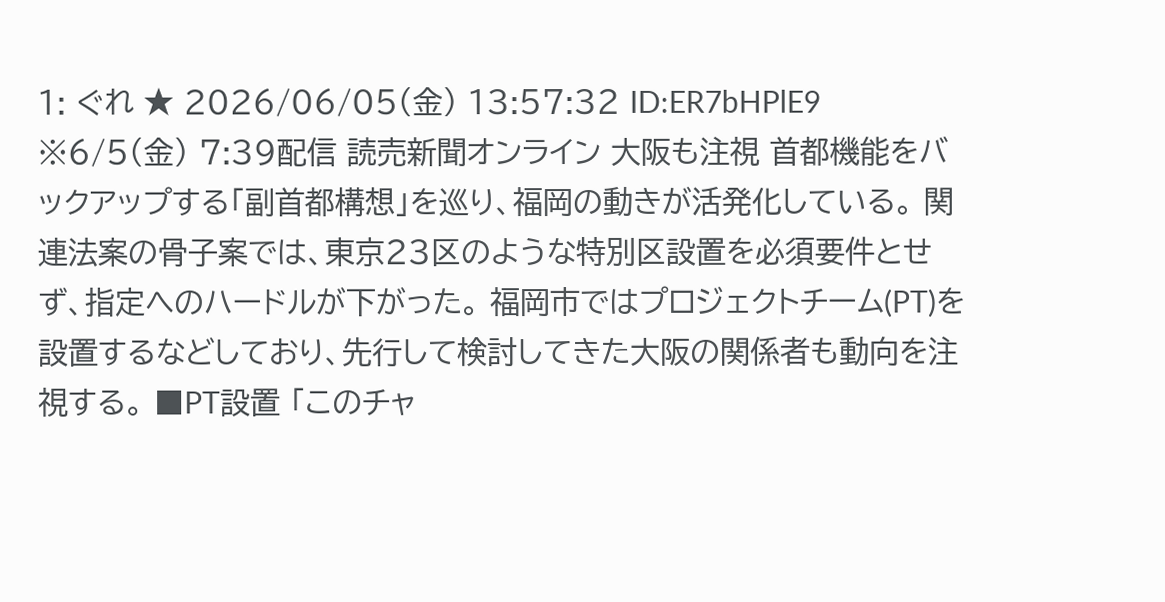1: ぐれ ★ 2026/06/05(金) 13:57:32 ID:ER7bHPlE9 ※6/5(金) 7:39配信 読売新聞オンライン 大阪も注視 首都機能をバックアップする「副首都構想」を巡り、福岡の動きが活発化している。 関連法案の骨子案では、東京23区のような特別区設置を必須要件とせず、指定へのハードルが下がった。 福岡市ではプロジェクトチーム(PT)を設置するなどしており、先行して検討してきた大阪の関係者も動向を注視する。 ■PT設置 「このチャ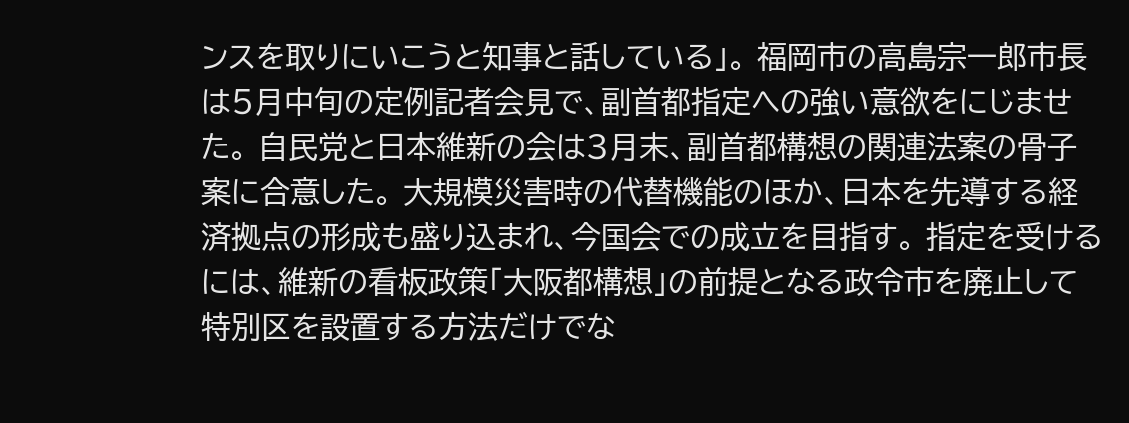ンスを取りにいこうと知事と話している」。 福岡市の高島宗一郎市長は5月中旬の定例記者会見で、副首都指定への強い意欲をにじませた。 自民党と日本維新の会は3月末、副首都構想の関連法案の骨子案に合意した。 大規模災害時の代替機能のほか、日本を先導する経済拠点の形成も盛り込まれ、今国会での成立を目指す。 指定を受けるには、維新の看板政策「大阪都構想」の前提となる政令市を廃止して特別区を設置する方法だけでな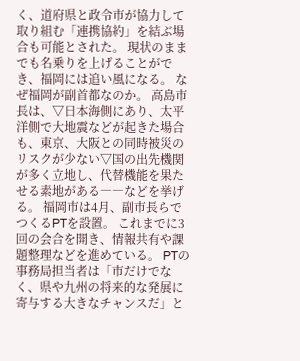く、道府県と政令市が協力して取り組む「連携協約」を結ぶ場合も可能とされた。 現状のままでも名乗りを上げることができ、福岡には追い風になる。 なぜ福岡が副首都なのか。 高島市長は、▽日本海側にあり、太平洋側で大地震などが起きた場合も、東京、大阪との同時被災のリスクが少ない▽国の出先機関が多く立地し、代替機能を果たせる素地がある――などを挙げる。 福岡市は4月、副市長らでつくるPTを設置。 これまでに3回の会合を開き、情報共有や課題整理などを進めている。 PTの事務局担当者は「市だけでなく、県や九州の将来的な発展に寄与する大きなチャンスだ」と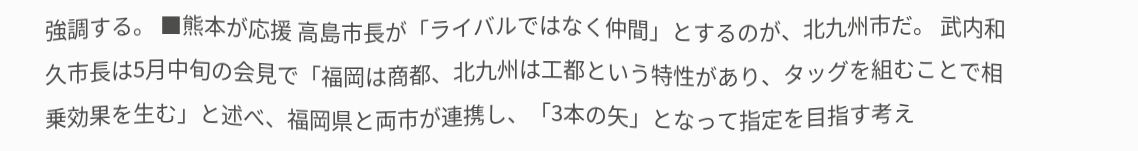強調する。 ■熊本が応援 高島市長が「ライバルではなく仲間」とするのが、北九州市だ。 武内和久市長は5月中旬の会見で「福岡は商都、北九州は工都という特性があり、タッグを組むことで相乗効果を生む」と述べ、福岡県と両市が連携し、「3本の矢」となって指定を目指す考え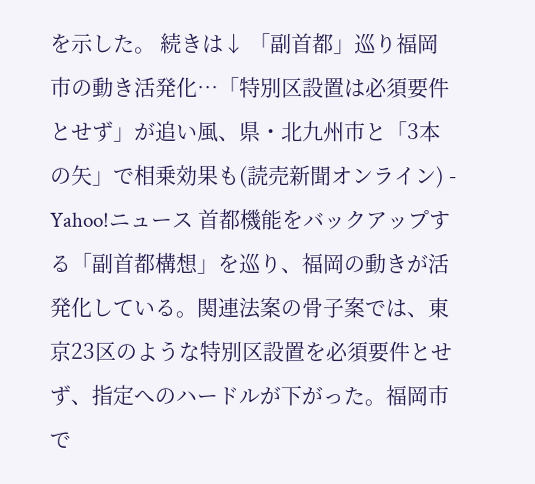を示した。 続きは↓ 「副首都」巡り福岡市の動き活発化…「特別区設置は必須要件とせず」が追い風、県・北九州市と「3本の矢」で相乗効果も(読売新聞オンライン) - Yahoo!ニュース 首都機能をバックアップする「副首都構想」を巡り、福岡の動きが活発化している。関連法案の骨子案では、東京23区のような特別区設置を必須要件とせず、指定へのハードルが下がった。福岡市で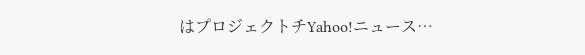はプロジェクトチYahoo!ニュース…